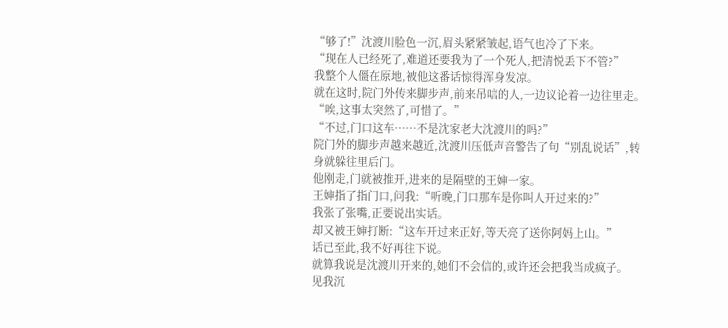“够了!”沈渡川脸色一沉,眉头紧紧皱起,语气也冷了下来。
“现在人已经死了,难道还要我为了一个死人,把清悦丢下不管?”
我整个人僵在原地,被他这番话惊得浑身发凉。
就在这时,院门外传来脚步声,前来吊唁的人,一边议论着一边往里走。
“唉,这事太突然了,可惜了。”
“不过,门口这车……不是沈家老大沈渡川的吗?”
院门外的脚步声越来越近,沈渡川压低声音警告了句“别乱说话”,转身就躲往里后门。
他刚走,门就被推开,进来的是隔壁的王婶一家。
王婶指了指门口,问我:“听晚,门口那车是你叫人开过来的?”
我张了张嘴,正要说出实话。
却又被王婶打断:“这车开过来正好,等天亮了送你阿妈上山。”
话已至此,我不好再往下说。
就算我说是沈渡川开来的,她们不会信的,或许还会把我当成疯子。
见我沉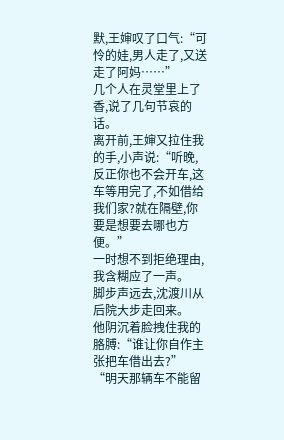默,王婶叹了口气:“可怜的娃,男人走了,又送走了阿妈……”
几个人在灵堂里上了香,说了几句节哀的话。
离开前,王婶又拉住我的手,小声说:“听晚,反正你也不会开车,这车等用完了,不如借给我们家?就在隔壁,你要是想要去哪也方便。”
一时想不到拒绝理由,我含糊应了一声。
脚步声远去,沈渡川从后院大步走回来。
他阴沉着脸拽住我的胳膊:“谁让你自作主张把车借出去?”
“明天那辆车不能留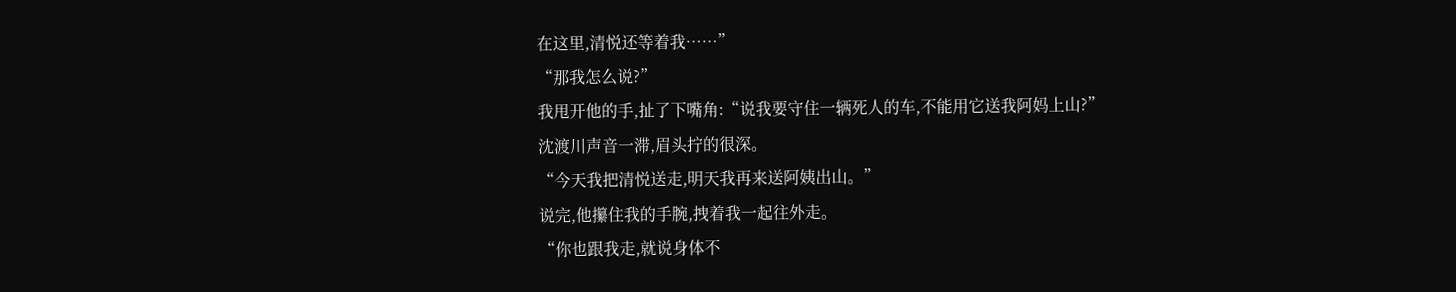在这里,清悦还等着我……”
“那我怎么说?”
我甩开他的手,扯了下嘴角:“说我要守住一辆死人的车,不能用它送我阿妈上山?”
沈渡川声音一滞,眉头拧的很深。
“今天我把清悦送走,明天我再来送阿姨出山。”
说完,他攥住我的手腕,拽着我一起往外走。
“你也跟我走,就说身体不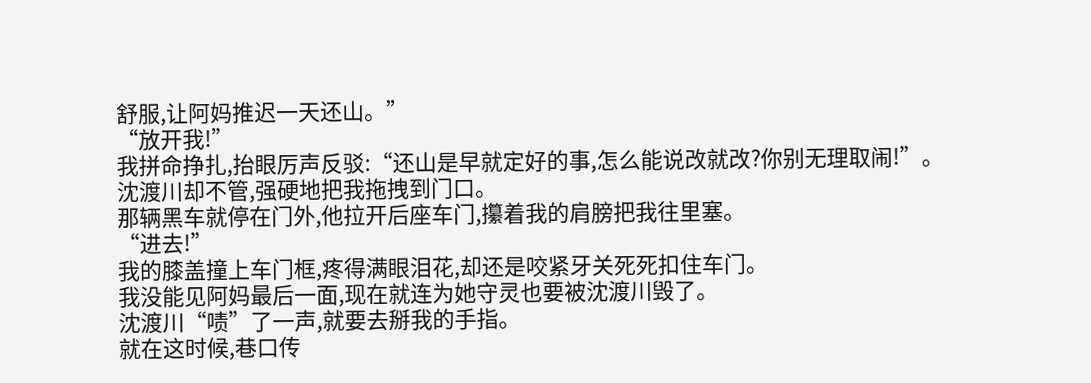舒服,让阿妈推迟一天还山。”
“放开我!”
我拼命挣扎,抬眼厉声反驳:“还山是早就定好的事,怎么能说改就改?你别无理取闹!”。
沈渡川却不管,强硬地把我拖拽到门口。
那辆黑车就停在门外,他拉开后座车门,攥着我的肩膀把我往里塞。
“进去!”
我的膝盖撞上车门框,疼得满眼泪花,却还是咬紧牙关死死扣住车门。
我没能见阿妈最后一面,现在就连为她守灵也要被沈渡川毁了。
沈渡川“啧”了一声,就要去掰我的手指。
就在这时候,巷口传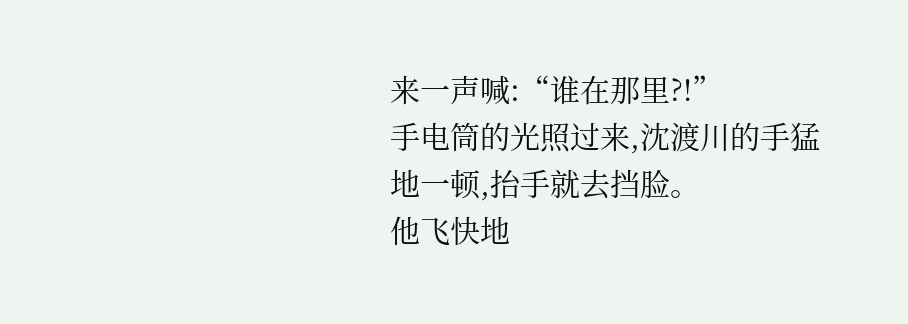来一声喊:“谁在那里?!”
手电筒的光照过来,沈渡川的手猛地一顿,抬手就去挡脸。
他飞快地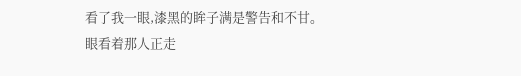看了我一眼,漆黑的眸子满是警告和不甘。
眼看着那人正走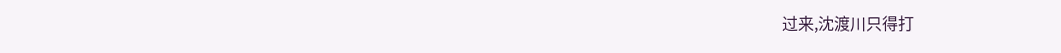过来,沈渡川只得打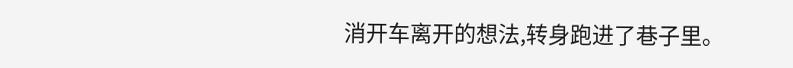消开车离开的想法,转身跑进了巷子里。